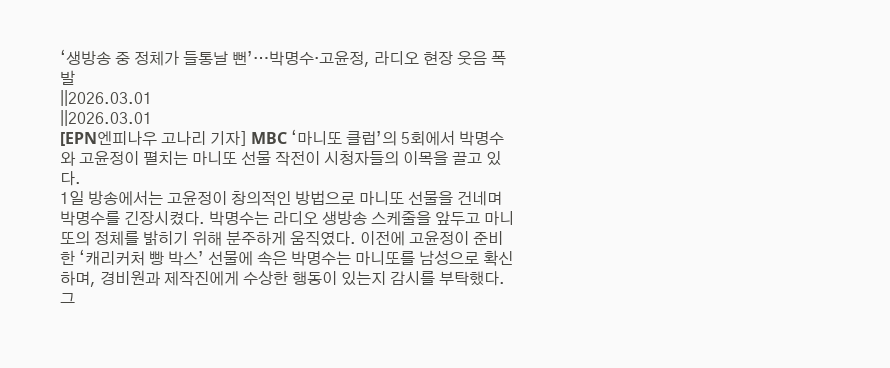‘생방송 중 정체가 들통날 뻔’…박명수·고윤정, 라디오 현장 웃음 폭발
||2026.03.01
||2026.03.01
[EPN엔피나우 고나리 기자] MBC ‘마니또 클럽’의 5회에서 박명수와 고윤정이 펼치는 마니또 선물 작전이 시청자들의 이목을 끌고 있다.
1일 방송에서는 고윤정이 창의적인 방법으로 마니또 선물을 건네며 박명수를 긴장시켰다. 박명수는 라디오 생방송 스케줄을 앞두고 마니또의 정체를 밝히기 위해 분주하게 움직였다. 이전에 고윤정이 준비한 ‘캐리커처 빵 박스’ 선물에 속은 박명수는 마니또를 남성으로 확신하며, 경비원과 제작진에게 수상한 행동이 있는지 감시를 부탁했다.
그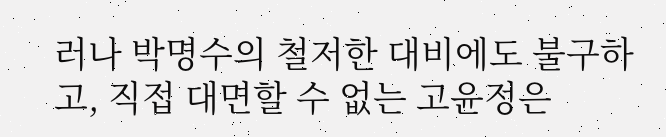러나 박명수의 철저한 대비에도 불구하고, 직접 대면할 수 없는 고윤정은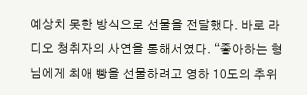예상치 못한 방식으로 선물을 전달했다. 바로 라디오 청취자의 사연을 통해서였다. “좋아하는 형님에게 최애 빵을 선물하려고 영하 10도의 추위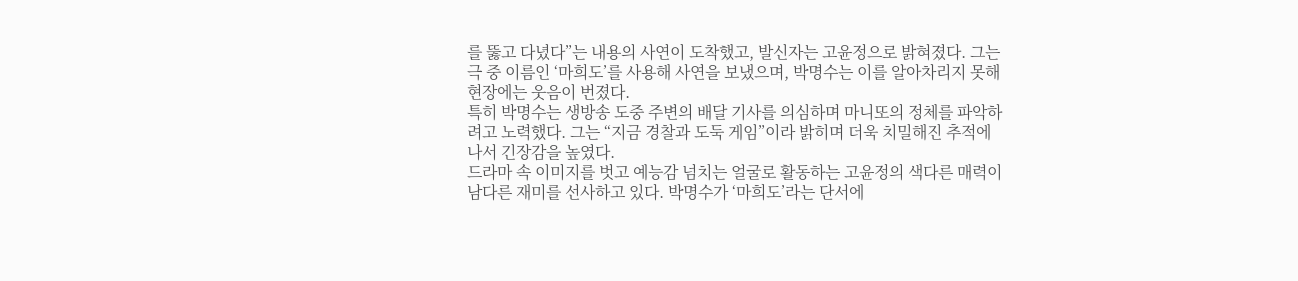를 뚫고 다녔다”는 내용의 사연이 도착했고, 발신자는 고윤정으로 밝혀졌다. 그는 극 중 이름인 ‘마희도’를 사용해 사연을 보냈으며, 박명수는 이를 알아차리지 못해 현장에는 웃음이 번졌다.
특히 박명수는 생방송 도중 주변의 배달 기사를 의심하며 마니또의 정체를 파악하려고 노력했다. 그는 “지금 경찰과 도둑 게임”이라 밝히며 더욱 치밀해진 추적에 나서 긴장감을 높였다.
드라마 속 이미지를 벗고 예능감 넘치는 얼굴로 활동하는 고윤정의 색다른 매력이 남다른 재미를 선사하고 있다. 박명수가 ‘마희도’라는 단서에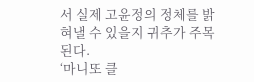서 실제 고윤정의 정체를 밝혀낼 수 있을지 귀추가 주목된다.
‘마니또 클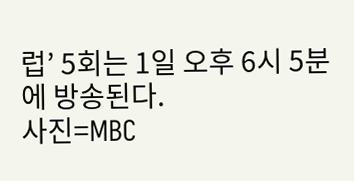럽’ 5회는 1일 오후 6시 5분에 방송된다.
사진=MBC